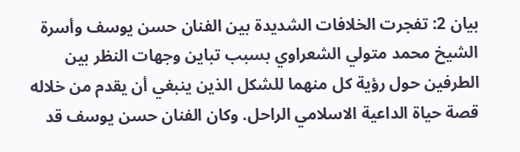بيان 2: تفجرت الخلافات الشديدة بين الفنان حسن يوسف وأسرة الشيخ محمد متولي الشعراوي بسبب تباين وجهات النظر بين الطرفين حول رؤية كل منهما للشكل الذين ينبغي أن يقدم من خلاله قصة حياة الداعية الاسلامي الراحل. وكان الفنان حسن يوسف قد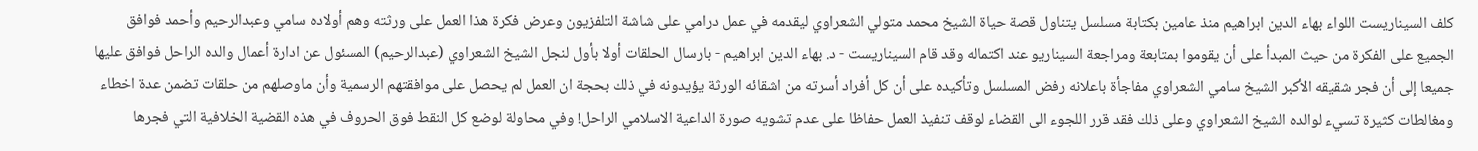كلف السيناريست اللواء بهاء الدين ابراهيم منذ عامين بكتابة مسلسل يتناول قصة حياة الشيخ محمد متولي الشعراوي ليقدمه في عمل درامي على شاشة التلفزيون وعرض فكرة هذا العمل على ورثته وهم أولاده سامي وعبدالرحيم وأحمد فوافق الجميع على الفكرة من حيث المبدأ على أن يقوموا بمتابعة ومراجعة السيناريو عند اكتماله وقد قام السيناريست - د. بهاء الدين ابراهيم - بارسال الحلقات أولا بأول لنجل الشيخ الشعراوي (عبدالرحيم) المسئول عن ادارة أعمال والده الراحل فوافق عليها جميعا إلى أن فجر شقيقه الأكبر الشيخ سامي الشعراوي مفاجأة باعلانه رفض المسلسل وتأكيده على أن كل أفراد أسرته من اشقائه الورثة يؤيدونه في ذلك بحجة ان العمل لم يحصل على موافقتهم الرسمية وأن ماوصلهم من حلقات تضمن عدة اخطاء ومغالطات كثيرة تسيء لوالده الشيخ الشعراوي وعلى ذلك فقد قرر اللجوء الى القضاء لوقف تنفيذ العمل حفاظا على عدم تشويه صورة الداعية الاسلامي الراحل! وفي محاولة لوضع كل النقط فوق الحروف في هذه القضية الخلافية التي فجرها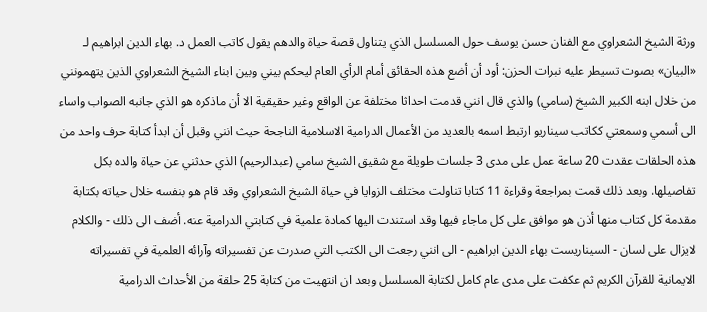ورثة الشيخ الشعراوي مع الفنان حسن يوسف حول المسلسل الذي يتناول قصة حياة والدهم يقول كاتب العمل د. بهاء الدين ابراهيم لـ «البيان» بصوت تسيطر عليه نبرات الحزن: أود أن أضع هذه الحقائق أمام الرأي العام ليحكم بيني وبين ابناء الشيخ الشعراوي الذين يتهمونني من خلال ابنه الكبير الشيخ (سامي) والذي قال انني قدمت احداثا مختلفة عن الواقع وغير حقيقية الا أن ماذكره هو الذي جانبه الصواب واساء الى أسمي وسمعتي ككاتب سيناريو ارتبط اسمه بالعديد من الأعمال الدرامية الاسلامية الناجحة حيث انني وقبل أن ابدأ كتابة حرف واحد من هذه الحلقات عقدت 20 ساعة عمل على مدى 3 جلسات طويلة مع شقيق الشيخ سامي (عبدالرحيم) الذي حدثني عن حياة والده بكل تفاصيلها. وبعد ذلك قمت بمراجعة وقراءة 11 كتابا تناولت مختلف الزوايا في حياة الشيخ الشعراوي وقد قام هو بنفسه خلال حياته بكتابة مقدمة كل كتاب منها أذن هو موافق على كل ماجاء فيها وقد استندت اليها كمادة علمية في كتابتي الدرامية عنه. أضف الى ذلك - والكلام لايزال على لسان - السيناريست بهاء الدين ابراهيم - الى انني رجعت الى الكتب التي صدرت عن تفسيراته وآرائه العلمية في تفسيراته الايمانية للقرآن الكريم ثم عكفت على مدى عام كامل لكتابة المسلسل وبعد ان انتهيت من كتابة 25 حلقة من الأحداث الدرامية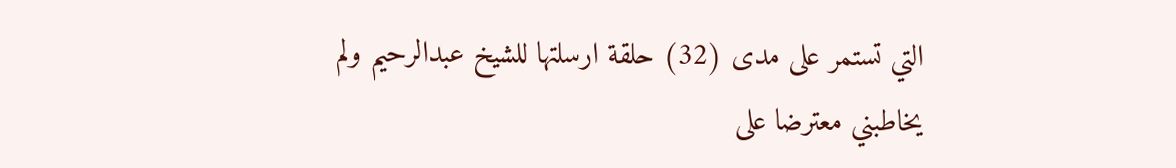التي تستمر على مدى (32) حلقة ارسلتها للشيخ عبدالرحيم ولم يخاطبني معترضا على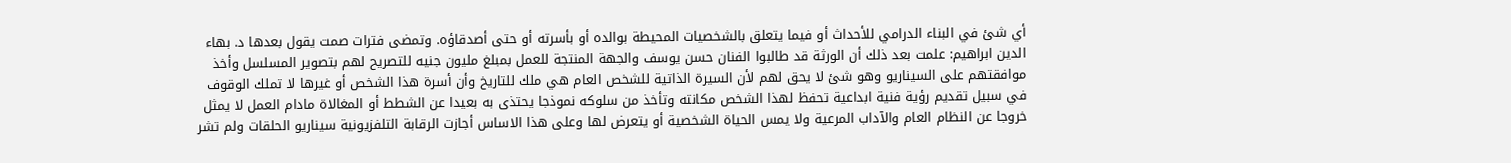أي شئ في البناء الدرامي للأحداث أو فيما يتعلق بالشخصيات المحيطة بوالده أو بأسرته أو حتى أصدقاؤه. وتمضى فترات صمت يقول بعدها د. بهاء الدين ابراهيم: علمت بعد ذلك أن الورثة قد طالبوا الفنان حسن يوسف والجهة المنتجة للعمل بمبلغ مليون جنيه للتصريح لهم بتصوير المسلسل وأخذ موافقتهم على السيناريو وهو شئ لا يحق لهم لأن السيرة الذاتية للشخص العام هي ملك للتاريخ وأن أسرة هذا الشخص أو غيرها لا تملك الوقوف في سبيل تقديم رؤية فنية ابداعية تحفظ لهذا الشخص مكانته وتأخذ من سلوكه نموذجا يحتذى به بعيدا عن الشطط أو المغالاة مادام العمل لا يمثل خروجا عن النظام العام والآداب المرعية ولا يمس الحياة الشخصية أو يتعرض لها وعلى هذا الاساس أجازت الرقابة التلفزيونية سيناريو الحلقات ولم تشر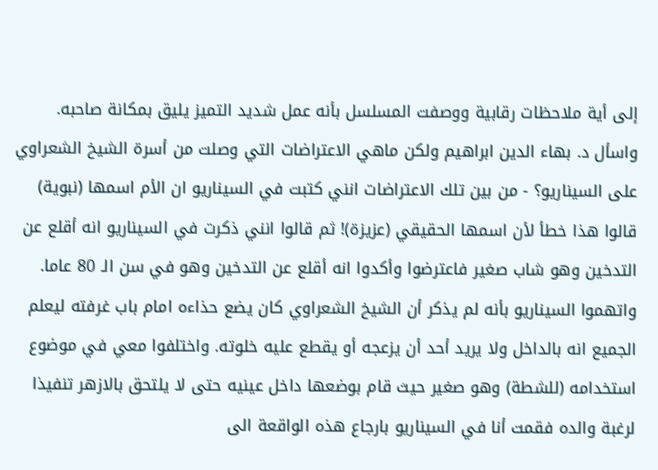إلى أية ملاحظات رقابية ووصفت المسلسل بأنه عمل شديد التميز يليق بمكانة صاحبه. واسأل د. بهاء الدين ابراهيم ولكن ماهي الاعتراضات التي وصلت من أسرة الشيخ الشعراوي على السيناريو؟ - من بين تلك الاعتراضات انني كتبت في السيناريو ان الأم اسمها (نبوية) قالوا هذا خطأ لأن اسمها الحقيقي (عزيزة)! ثم قالوا انني ذكرت في السيناريو انه أقلع عن التدخين وهو شاب صغير فاعترضوا وأكدوا انه أقلع عن التدخين وهو في سن الـ 80 عاما. واتهموا السيناريو بأنه لم يذكر أن الشيخ الشعراوي كان يضع حذاءه امام باب غرفته ليعلم الجميع انه بالداخل ولا يريد أحد أن يزعجه أو يقطع عليه خلوته. واختلفوا معي في موضوع استخدامه (للشطة) وهو صغير حيث قام بوضعها داخل عينيه حتى لا يلتحق بالازهر تنفيذا لرغبة والده فقمت أنا في السيناريو بارجاع هذه الواقعة الى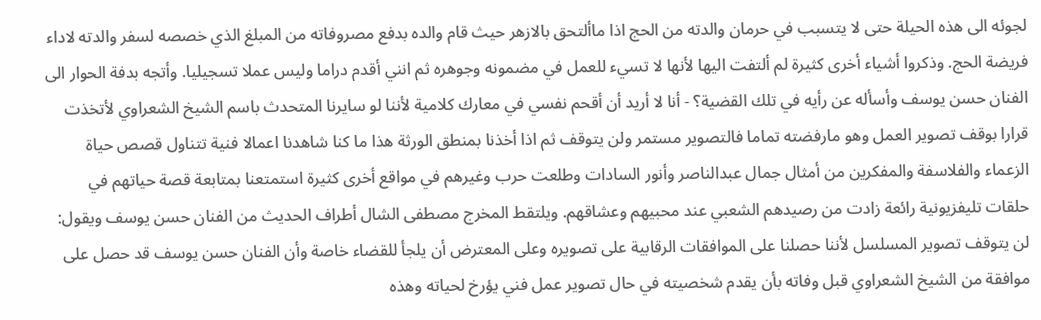لجوئه الى هذه الحيلة حتى لا يتسبب في حرمان والدته من الحج اذا ماألتحق بالازهر حيث قام والده بدفع مصروفاته من المبلغ الذي خصصه لسفر والدته لاداء فريضة الحج. وذكروا أشياء أخرى كثيرة لم ألتفت اليها لأنها لا تسيء للعمل في مضمونه وجوهره ثم انني أقدم دراما وليس عملا تسجيليا. وأتجه بدفة الحوار الى الفنان حسن يوسف وأسأله عن رأيه في تلك القضية؟ - أنا لا أريد أن أقحم نفسي في معارك كلامية لأننا لو سايرنا المتحدث باسم الشيخ الشعراوي لأتخذت قرارا بوقف تصوير العمل وهو مارفضته تماما فالتصوير مستمر ولن يتوقف ثم اذا أخذنا بمنطق الورثة هذا ما كنا شاهدنا اعمالا فنية تتناول قصص حياة الزعماء والفلاسفة والمفكرين من أمثال جمال عبدالناصر وأنور السادات وطلعت حرب وغيرهم في مواقع أخرى كثيرة استمتعنا بمتابعة قصة حياتهم في حلقات تليفزيونية رائعة زادت من رصيدهم الشعبي عند محبيهم وعشاقهم. ويلتقط المخرج مصطفى الشال أطراف الحديث من الفنان حسن يوسف ويقول: لن يتوقف تصوير المسلسل لأننا حصلنا على الموافقات الرقابية على تصويره وعلى المعترض أن يلجأ للقضاء خاصة وأن الفنان حسن يوسف قد حصل على موافقة من الشيخ الشعراوي قبل وفاته بأن يقدم شخصيته في حال تصوير عمل فني يؤرخ لحياته وهذه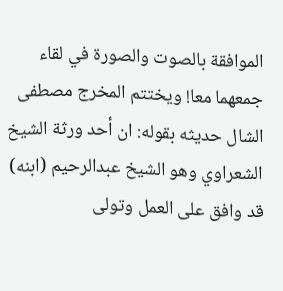الموافقة بالصوت والصورة في لقاء جمعهما معا! ويختتم المخرج مصطفى الشال حديثه بقوله: ان أحد ورثة الشيخ الشعراوي وهو الشيخ عبدالرحيم (ابنه) قد وافق على العمل وتولى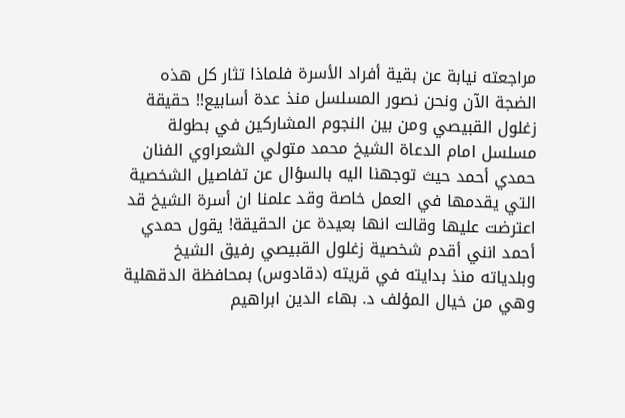مراجعته نيابة عن بقية أفراد الأسرة فلماذا تثار كل هذه الضجة الآن ونحن نصور المسلسل منذ عدة أسابيع!! حقيقة زغلول القبيصي ومن بين النجوم المشاركين في بطولة مسلسل امام الدعاة الشيخ محمد متولي الشعراوي الفنان حمدي أحمد حيث توجهنا اليه بالسؤال عن تفاصيل الشخصية التي يقدمها في العمل خاصة وقد علمنا ان أسرة الشيخ قد اعترضت عليها وقالت انها بعيدة عن الحقيقة! يقول حمدي أحمد انني أقدم شخصية زغلول القبيصي رفيق الشيخ وبلدياته منذ بدايته في قريته (دقادوس) بمحافظة الدقهلية وهي من خيال المؤلف د. بهاء الدين ابراهيم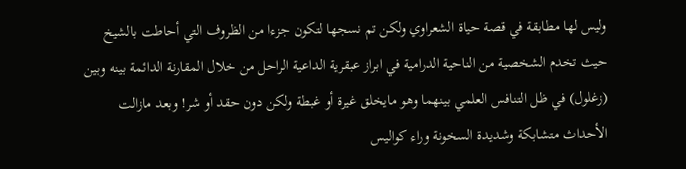وليس لها مطابقة في قصة حياة الشعراوي ولكن تم نسجها لتكون جزءا من الظروف التي أحاطت بالشيخ حيث تخدم الشخصية من الناحية الدرامية في ابراز عبقرية الداعية الراحل من خلال المقارنة الدائمة بينه وبين (زغلول) في ظل التنافس العلمي بينهما وهو مايخلق غيرة أو غبطة ولكن دون حقد أو شر! وبعد مازالت الأحداث متشابكة وشديدة السخونة وراء كواليس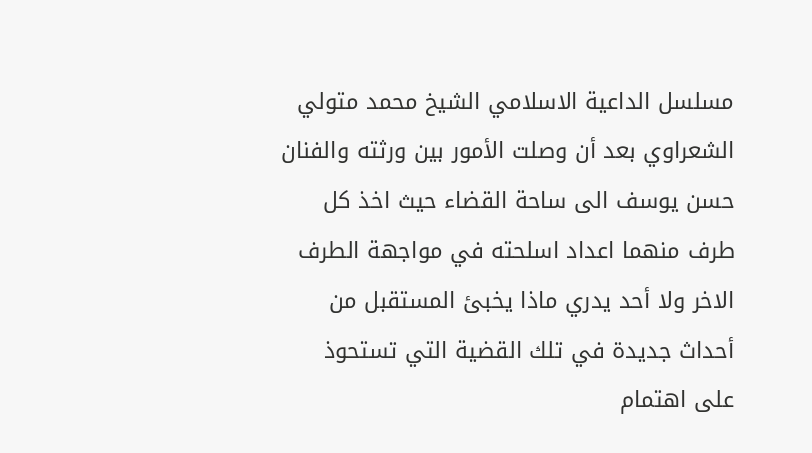مسلسل الداعية الاسلامي الشيخ محمد متولي الشعراوي بعد أن وصلت الأمور بين ورثته والفنان حسن يوسف الى ساحة القضاء حيث اخذ كل طرف منهما اعداد اسلحته في مواجهة الطرف الاخر ولا أحد يدري ماذا يخبئ المستقبل من أحداث جديدة في تلك القضية التي تستحوذ على اهتمام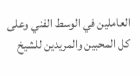العاملين في الوسط الفني وعلى كل المحبين والمريدين للشيخ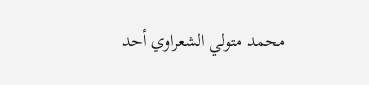محمد متولي الشعراوي أحد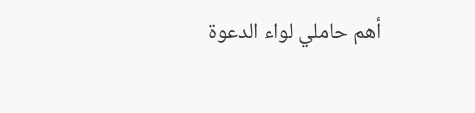أهم حاملي لواء الدعوة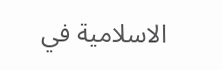الاسلامية في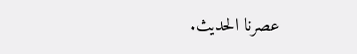عصرنا الحديث.